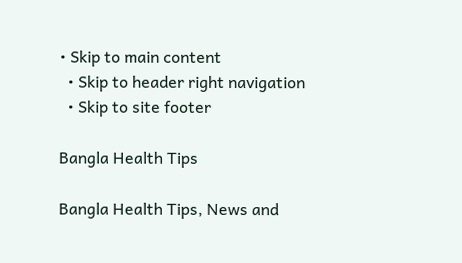• Skip to main content
  • Skip to header right navigation
  • Skip to site footer

Bangla Health Tips

Bangla Health Tips, News and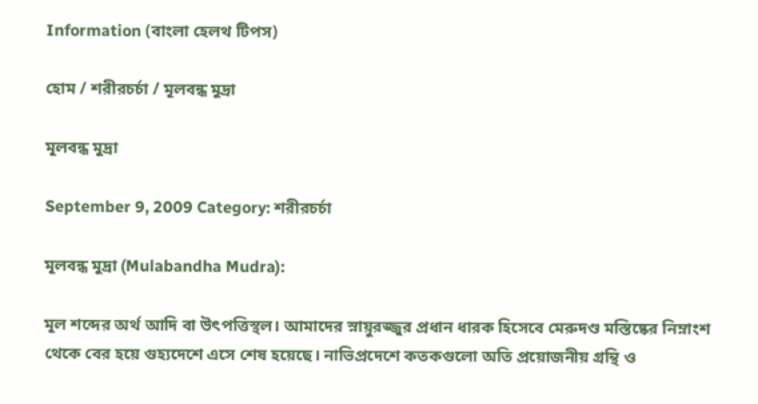Information (বাংলা হেলথ টিপস)

হোম / শরীরচর্চা / মূলবন্ধ মুদ্রা

মূলবন্ধ মুদ্রা

September 9, 2009 Category: শরীরচর্চা

মূলবন্ধ মুদ্রা (Mulabandha Mudra):

মূল শব্দের অর্থ আদি বা উৎপত্তিস্থল। আমাদের স্নায়ুরজ্জুর প্রধান ধারক হিসেবে মেরুদণ্ড মস্তিষ্কের নিম্নাংশ থেকে বের হয়ে গুহ্যদেশে এসে শেষ হয়েছে। নাভিপ্রদেশে কতকগুলো অতি প্রয়োজনীয় গ্রন্থি ও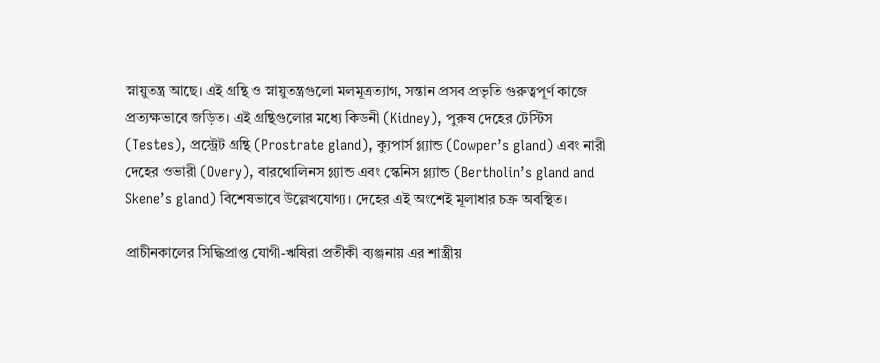স্নায়ুতন্ত্র আছে। এই গ্রন্থি ও স্নায়ুতন্ত্রগুলো মলমূত্রত্যাগ, সন্তান প্রসব প্রভৃতি গুরুত্বপূর্ণ কাজে প্রত্যক্ষভাবে জড়িত। এই গ্রন্থিগুলোর মধ্যে কিডনী (Kidney), পুরুষ দেহের টেস্টিস (Testes), প্রস্ট্রেট গ্রন্থি (Prostrate gland), ক্যুপার্স গ্ল্যান্ড (Cowper’s gland) এবং নারী দেহের ওভারী (Overy), বারথোলিনস গ্ল্যান্ড এবং স্কেনিস গ্ল্যান্ড (Bertholin’s gland and Skene’s gland) বিশেষভাবে উল্লেখযোগ্য। দেহের এই অংশেই মূলাধার চক্র অবস্থিত।

প্রাচীনকালের সিদ্ধিপ্রাপ্ত যোগী-ঋষিরা প্রতীকী ব্যঞ্জনায় এর শাস্ত্রীয়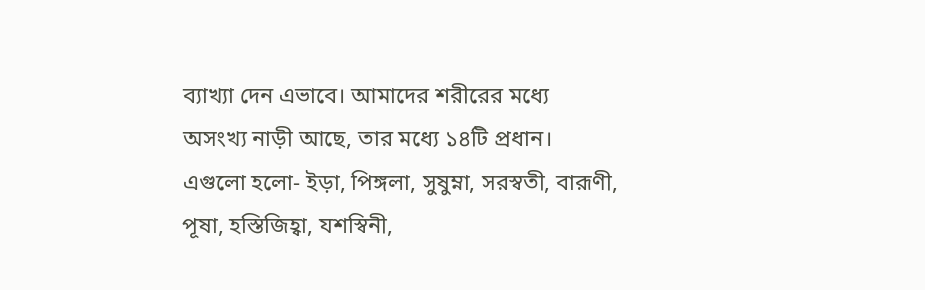ব্যাখ্যা দেন এভাবে। আমাদের শরীরের মধ্যে অসংখ্য নাড়ী আছে, তার মধ্যে ১৪টি প্রধান। এগুলো হলো- ইড়া, পিঙ্গলা, সুষুম্না, সরস্বতী, বারূণী, পূষা, হস্তিজিহ্বা, যশস্বিনী,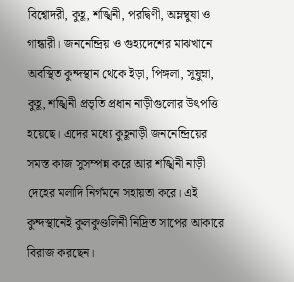বিশ্বোদরী, কুহূ, শঙ্খিনী, পরদ্বিণী, অম্লম্বুষা ও গান্ধারী। জননেন্দ্রিয় ও গুহ্যদেশের মাঝখানে অবস্থিত কুন্দস্থান থেকে ইড়া, পিঙ্গলা, সুষুম্না, কুহূ, শঙ্খিনী প্রভৃতি প্রধান নাড়ীগুলোর উৎপত্তি হয়েছে। এদের মধ্যে কুহূনাড়ী জননেন্দ্রিয়ের সমস্ত কাজ সুসম্পন্ন করে আর শঙ্খিনী নাড়ী দেহের মলাদি নির্গমনে সহায়তা করে। এই কুন্দস্থানেই কুলকুণ্ডলিনী নিদ্রিত সাপের আকারে বিরাজ করছেন।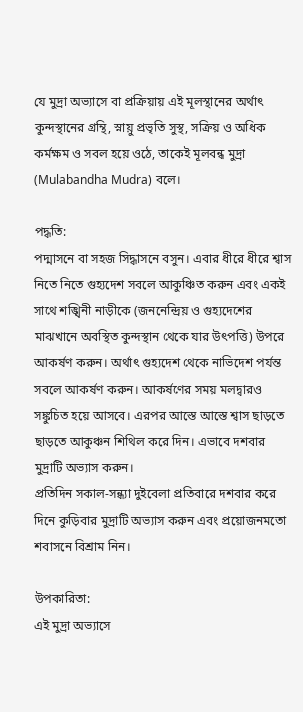যে মুদ্রা অভ্যাসে বা প্রক্রিয়ায় এই মূলস্থানের অর্থাৎ কুন্দস্থানের গ্রন্থি, স্নায়ু প্রভৃতি সুস্থ, সক্রিয় ও অধিক কর্মক্ষম ও সবল হয়ে ওঠে, তাকেই মূলবন্ধ মুদ্রা (Mulabandha Mudra) বলে।

পদ্ধতি:
পদ্মাসনে বা সহজ সিদ্ধাসনে বসুন। এবার ধীরে ধীরে শ্বাস নিতে নিতে গুহ্যদেশ সবলে আকুঞ্চিত করুন এবং একই সাথে শঙ্খিনী নাড়ীকে (জননেন্দ্রিয় ও গুহ্যদেশের মাঝখানে অবস্থিত কুন্দস্থান থেকে যার উৎপত্তি) উপরে আকর্ষণ করুন। অর্থাৎ গুহ্যদেশ থেকে নাভিদেশ পর্যন্ত সবলে আকর্ষণ করুন। আকর্ষণের সময় মলদ্বারও সঙ্কুচিত হয়ে আসবে। এরপর আস্তে আস্তে শ্বাস ছাড়তে ছাড়তে আকুঞ্চন শিথিল করে দিন। এভাবে দশবার মুদ্রাটি অভ্যাস করুন।
প্রতিদিন সকাল-সন্ধ্যা দুইবেলা প্রতিবারে দশবার করে দিনে কুড়িবার মুদ্রাটি অভ্যাস করুন এবং প্রয়োজনমতো শবাসনে বিশ্রাম নিন।

উপকারিতা:
এই মুদ্রা অভ্যাসে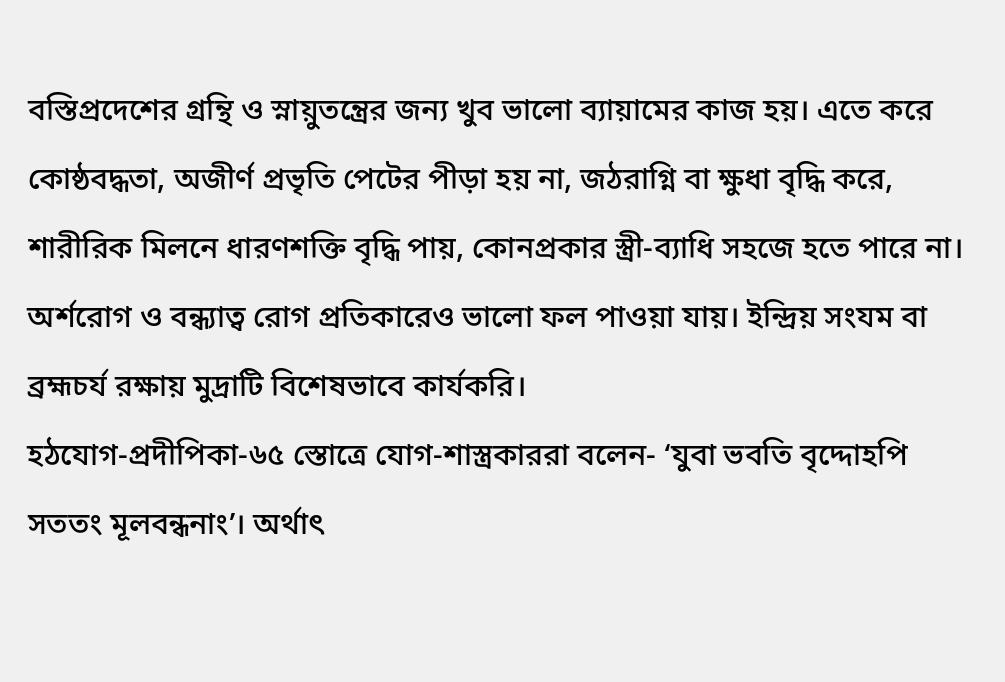বস্তিপ্রদেশের গ্রন্থি ও স্নায়ুতন্ত্রের জন্য খুব ভালো ব্যায়ামের কাজ হয়। এতে করে কোষ্ঠবদ্ধতা, অজীর্ণ প্রভৃতি পেটের পীড়া হয় না, জঠরাগ্নি বা ক্ষুধা বৃদ্ধি করে, শারীরিক মিলনে ধারণশক্তি বৃদ্ধি পায়, কোনপ্রকার স্ত্রী-ব্যাধি সহজে হতে পারে না। অর্শরোগ ও বন্ধ্যাত্ব রোগ প্রতিকারেও ভালো ফল পাওয়া যায়। ইন্দ্রিয় সংযম বা ব্রহ্মচর্য রক্ষায় মুদ্রাটি বিশেষভাবে কার্যকরি।
হঠযোগ-প্রদীপিকা-৬৫ স্তোত্রে যোগ-শাস্ত্রকাররা বলেন- ‘যুবা ভবতি বৃদ্দোহপি সততং মূলবন্ধনাং’। অর্থাৎ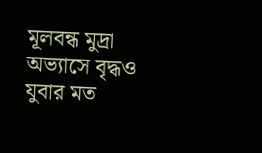মূলবন্ধ মুদ্রা অভ্যাসে বৃদ্ধও যুবার মত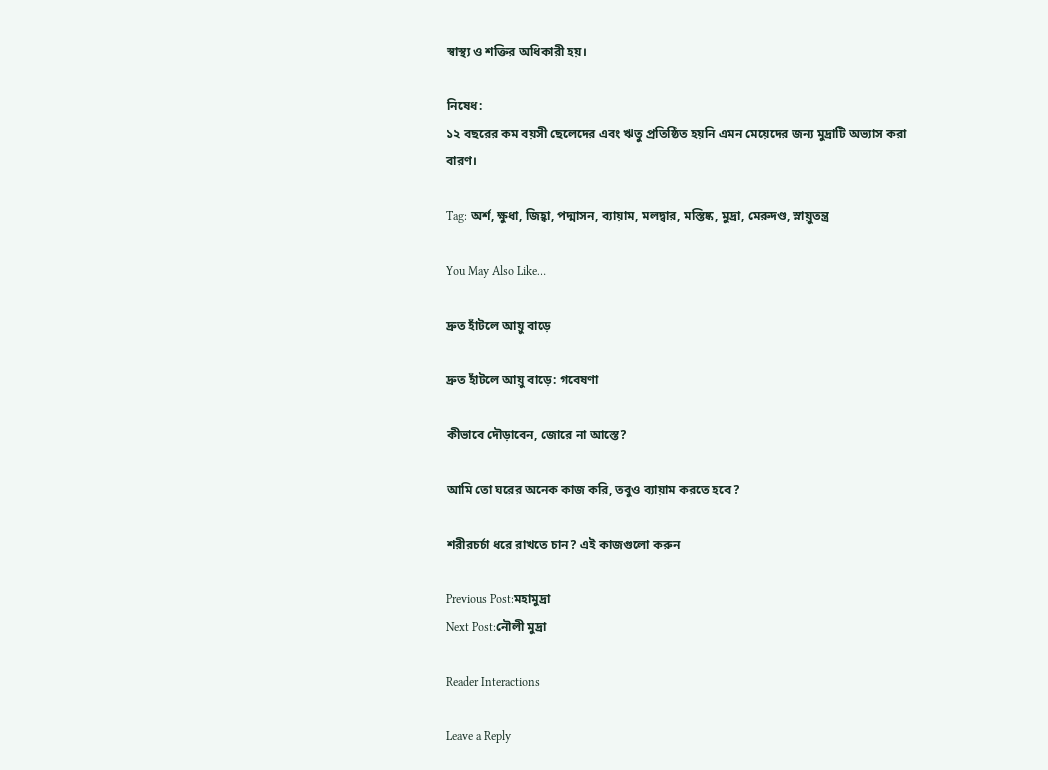স্বাস্থ্য ও শক্তির অধিকারী হয়।

নিষেধ:
১২ বছরের কম বয়সী ছেলেদের এবং ঋতু প্রতিষ্ঠিত হয়নি এমন মেয়েদের জন্য মুদ্রাটি অভ্যাস করা বারণ।

Tag: অর্শ, ক্ষুধা, জিহ্বা, পদ্মাসন, ব্যায়াম, মলদ্বার, মস্তিষ্ক, মুদ্রা, মেরুদণ্ড, স্নায়ুতন্ত্র

You May Also Like…

দ্রুত হাঁটলে আয়ু বাড়ে

দ্রুত হাঁটলে আয়ু বাড়ে: গবেষণা

কীভাবে দৌড়াবেন, জোরে না আস্তে?

আমি তো ঘরের অনেক কাজ করি, তবুও ব্যায়াম করতে হবে?

শরীরচর্চা ধরে রাখতে চান? এই কাজগুলো করুন

Previous Post:মহামুদ্রা
Next Post:নৌলী মুদ্রা

Reader Interactions

Leave a Reply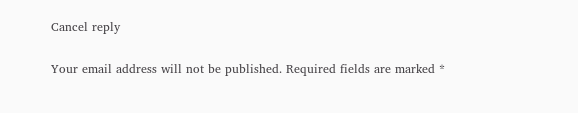Cancel reply

Your email address will not be published. Required fields are marked *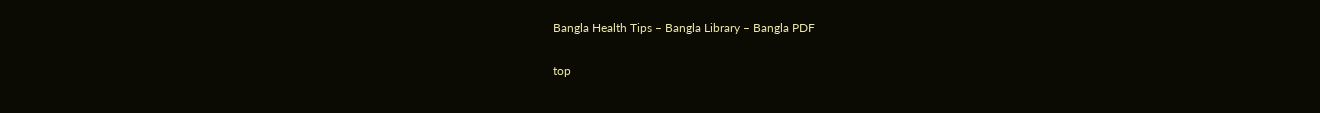Bangla Health Tips – Bangla Library – Bangla PDF

top